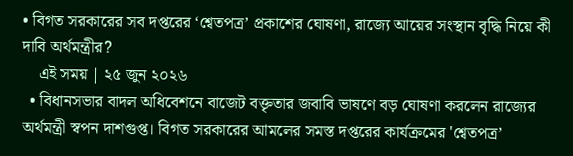• বিগত সরকারের সব দপ্তরের ‘শ্বেতপত্র’ প্রকাশের ঘোষণা, রাজ্যে আয়ের সংস্থান বৃদ্ধি নিয়ে কী দাবি অর্থমন্ত্রীর?
    এই সময় | ২৫ জুন ২০২৬
  • বিধানসভার বাদল অধিবেশনে বাজেট বক্তৃতার জবাবি ভাষণে বড় ঘোষণা করলেন রাজ্যের অর্থমন্ত্রী স্বপন দাশগুপ্ত। বিগত সরকারের আমলের সমস্ত দপ্তরের কার্যক্রমের 'শ্বেতপত্র’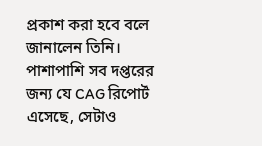প্রকাশ করা হবে বলে জানালেন তিনি। পাশাপাশি সব দপ্তরের জন্য যে CAG রিপোর্ট এসেছে, সেটাও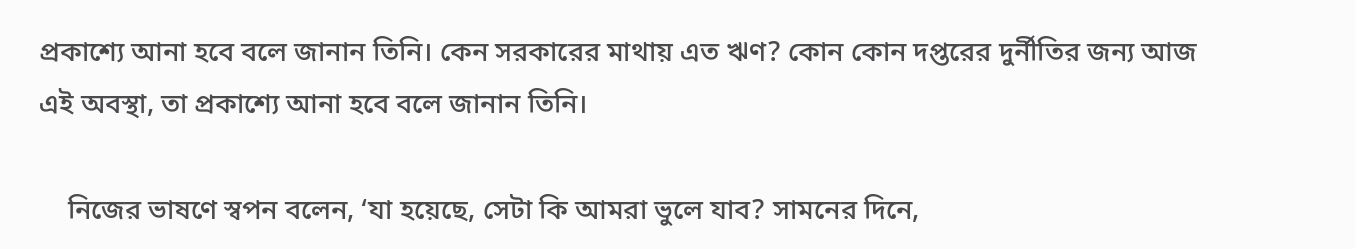প্রকাশ্যে আনা হবে বলে জানান তিনি। কেন সরকারের মাথায় এত ঋণ? কোন কোন দপ্তরের দুর্নীতির জন্য আজ এই অবস্থা, তা প্রকাশ্যে আনা হবে বলে জানান তিনি।

    নিজের ভাষণে স্বপন বলেন, ‘যা হয়েছে, সেটা কি আমরা ভুলে যাব? সামনের দিনে,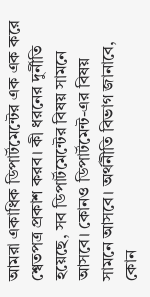আমরা একাধিক ডিপার্টমেন্টের এক এক করে শ্বেতপত্র প্রকাশ করব। কী ধরনের দুর্নীতি হয়েছে, সব ডিপার্টমেন্টের বিষয় সামনে আসবে। কোনও ডিপার্টমেন্ট-এর বিষয় সামনে আসবে। অর্থনীতি বিভাগ জানাবে, কোন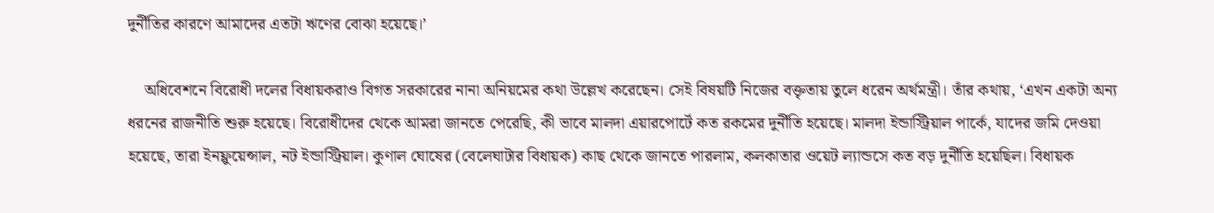দুর্নীতির কারণে আমাদের এতটা ঋণের বোঝা হয়েছে।’

    অধিবেশনে বিরোধী দলের বিধায়করাও বিগত সরকারের নানা অনিয়মের কথা উল্লেখ করেছেন। সেই বিষয়টি নিজের বক্তৃতায় তুলে ধরেন অর্থমন্ত্রী। তাঁর কথায়, ‘এখন একটা অন্য ধরনের রাজনীতি শুরু হয়েছে। বিরোধীদের থেকে আমরা জানতে পেরেছি, কী ভাবে মালদা এয়ারপোর্টে কত রকমের দুর্নীতি হয়েছে। মালদা ইন্ডাস্ট্রিয়াল পার্কে, যাদের জমি দেওয়া হয়েছে, তারা ইনফ্লুয়েন্সাল, নট ইন্ডাস্ট্রিয়াল। কুণাল ঘোষের (বেলেঘাটার বিধায়ক) কাছ থেকে জানতে পারলাম, কলকাতার ওয়েট ল্যান্ডসে কত বড় দুর্নীতি হয়েছিল। বিধায়ক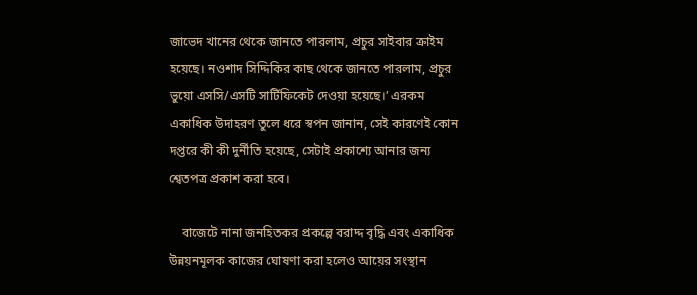জাভেদ খানের থেকে জানতে পারলাম, প্রচুর সাইবার ক্রাইম হয়েছে। নওশাদ সিদ্দিকির কাছ থেকে জানতে পারলাম, প্রচুর ভুয়ো এসসি/এসটি সার্টিফিকেট দেওয়া হয়েছে।’ এরকম একাধিক উদাহরণ তুলে ধরে স্বপন জানান, সেই কারণেই কোন দপ্তরে কী কী দুর্নীতি হয়েছে, সেটাই প্রকাশ্যে আনার জন্য শ্বেতপত্র প্রকাশ করা হবে।

    বাজেটে নানা জনহিতকর প্রকল্পে বরাদ্দ বৃদ্ধি এবং একাধিক উন্নয়নমূলক কাজের ঘোষণা করা হলেও আয়ের সংস্থান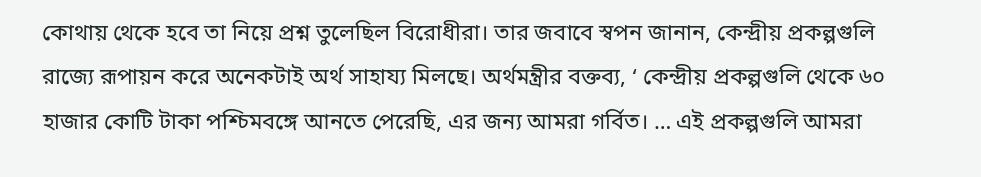কোথায় থেকে হবে তা নিয়ে প্রশ্ন তুলেছিল বিরোধীরা। তার জবাবে স্বপন জানান, কেন্দ্রীয় প্রকল্পগুলি রাজ্যে রূপায়ন করে অনেকটাই অর্থ সাহায্য মিলছে। অর্থমন্ত্রীর বক্তব্য, ‘ কেন্দ্রীয় প্রকল্পগুলি থেকে ৬০ হাজার কোটি টাকা পশ্চিমবঙ্গে আনতে পেরেছি, এর জন্য আমরা গর্বিত। … এই প্রকল্পগুলি আমরা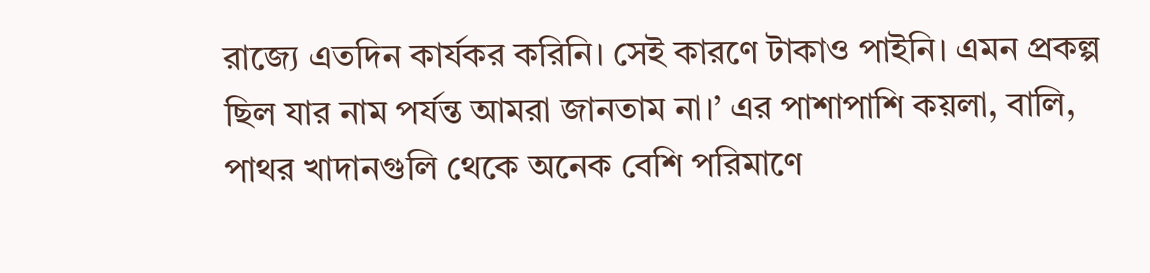রাজ্যে এতদিন কার্যকর করিনি। সেই কারণে টাকাও পাইনি। এমন প্রকল্প ছিল যার নাম পর্যন্ত আমরা জানতাম না।’ এর পাশাপাশি কয়লা, বালি, পাথর খাদানগুলি থেকে অনেক বেশি পরিমাণে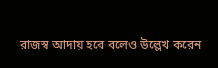রাজস্ব আদায় হবে বলেও উল্লেখ করেন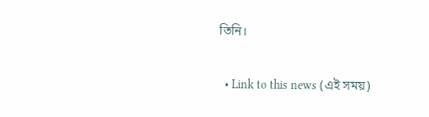তিনি।

  • Link to this news (এই সময়)